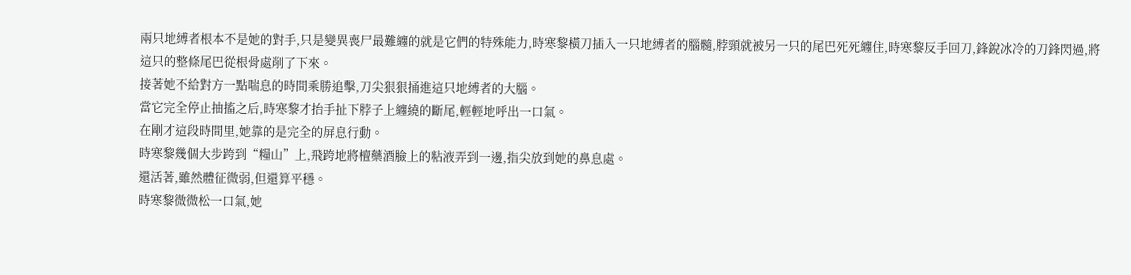兩只地縛者根本不是她的對手,只是變異喪尸最難纏的就是它們的特殊能力,時寒黎橫刀插入一只地縛者的腦髓,脖頸就被另一只的尾巴死死纏住,時寒黎反手回刀,鋒銳冰冷的刀鋒閃過,將這只的整條尾巴從根骨處削了下來。
接著她不給對方一點喘息的時間乘勝追擊,刀尖狠狠捅進這只地縛者的大腦。
當它完全停止抽搐之后,時寒黎才抬手扯下脖子上纏繞的斷尾,輕輕地呼出一口氣。
在剛才這段時間里,她靠的是完全的屏息行動。
時寒黎幾個大步跨到“糧山”上,飛跨地將檀藥酒臉上的粘液弄到一邊,指尖放到她的鼻息處。
還活著,雖然體征微弱,但還算平穩。
時寒黎微微松一口氣,她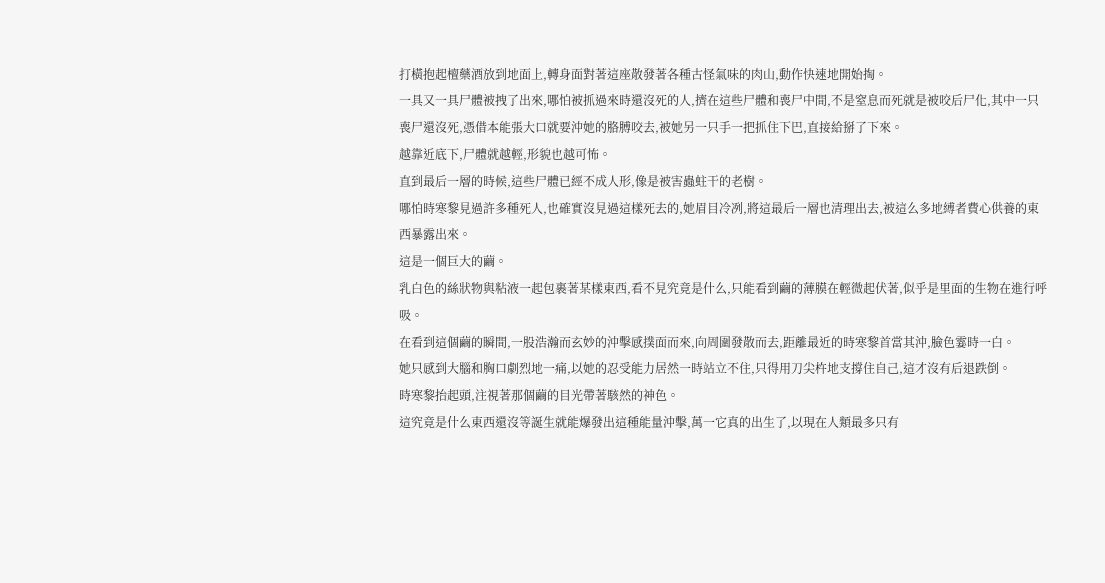打橫抱起檀藥酒放到地面上,轉身面對著這座散發著各種古怪氣味的肉山,動作快速地開始掏。
一具又一具尸體被拽了出來,哪怕被抓過來時還沒死的人,擠在這些尸體和喪尸中間,不是窒息而死就是被咬后尸化,其中一只喪尸還沒死,憑借本能張大口就要沖她的胳膊咬去,被她另一只手一把抓住下巴,直接給掰了下來。
越靠近底下,尸體就越輕,形貌也越可怖。
直到最后一層的時候,這些尸體已經不成人形,像是被害蟲蛀干的老樹。
哪怕時寒黎見過許多種死人,也確實沒見過這樣死去的,她眉目冷冽,將這最后一層也清理出去,被這么多地縛者費心供養的東西暴露出來。
這是一個巨大的繭。
乳白色的絲狀物與粘液一起包裹著某樣東西,看不見究竟是什么,只能看到繭的薄膜在輕微起伏著,似乎是里面的生物在進行呼吸。
在看到這個繭的瞬間,一股浩瀚而玄妙的沖擊感撲面而來,向周圍發散而去,距離最近的時寒黎首當其沖,臉色霎時一白。
她只感到大腦和胸口劇烈地一痛,以她的忍受能力居然一時站立不住,只得用刀尖杵地支撐住自己,這才沒有后退跌倒。
時寒黎抬起頭,注視著那個繭的目光帶著駭然的神色。
這究竟是什么東西還沒等誕生就能爆發出這種能量沖擊,萬一它真的出生了,以現在人類最多只有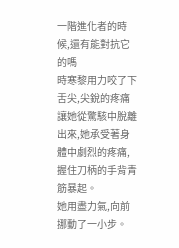一階進化者的時候,還有能對抗它的嗎
時寒黎用力咬了下舌尖,尖銳的疼痛讓她從驚駭中脫離出來,她承受著身體中劇烈的疼痛,握住刀柄的手背青筋暴起。
她用盡力氣,向前挪動了一小步。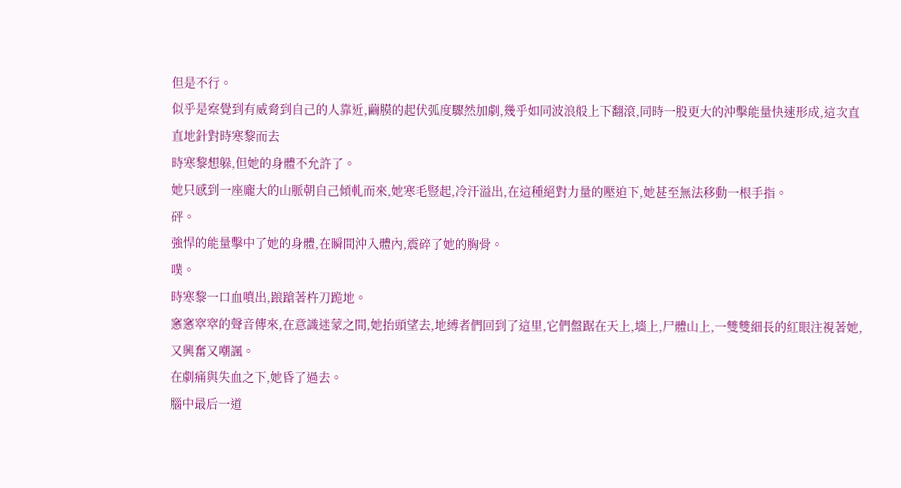但是不行。
似乎是察覺到有威脅到自己的人靠近,繭膜的起伏弧度驟然加劇,幾乎如同波浪般上下翻滾,同時一股更大的沖擊能量快速形成,這次直直地針對時寒黎而去
時寒黎想躲,但她的身體不允許了。
她只感到一座龐大的山脈朝自己傾軋而來,她寒毛豎起,冷汗溢出,在這種絕對力量的壓迫下,她甚至無法移動一根手指。
砰。
強悍的能量擊中了她的身體,在瞬間沖入體內,震碎了她的胸骨。
噗。
時寒黎一口血噴出,踉蹌著杵刀跪地。
窸窸窣窣的聲音傳來,在意識迷蒙之間,她抬頭望去,地縛者們回到了這里,它們盤踞在天上,墻上,尸體山上,一雙雙細長的紅眼注視著她,又興奮又嘲諷。
在劇痛與失血之下,她昏了過去。
腦中最后一道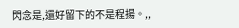閃念是,還好留下的不是程揚。,,